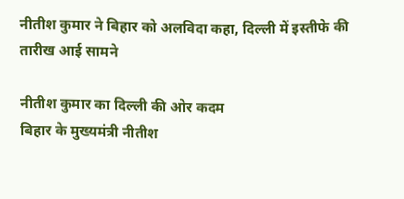नीतीश कुमार ने बिहार को अलविदा कहा, दिल्ली में इस्तीफे की तारीख आई सामने

नीतीश कुमार का दिल्ली की ओर कदम
बिहार के मुख्यमंत्री नीतीश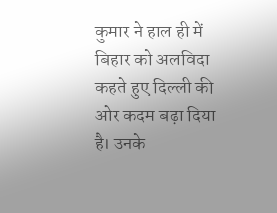कुमार ने हाल ही में बिहार को अलविदा कहते हुए दिल्ली की ओर कदम बढ़ा दिया है। उनके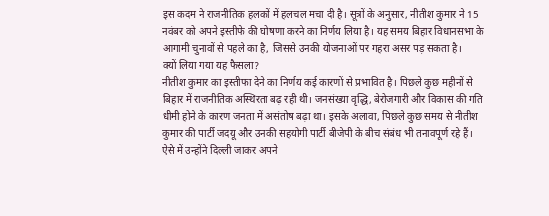इस कदम ने राजनीतिक हलकों में हलचल मचा दी है। सूत्रों के अनुसार, नीतीश कुमार ने 15 नवंबर को अपने इस्तीफे की घोषणा करने का निर्णय लिया है। यह समय बिहार विधानसभा के आगामी चुनावों से पहले का है, जिससे उनकी योजनाओं पर गहरा असर पड़ सकता है।
क्यों लिया गया यह फैसला?
नीतीश कुमार का इस्तीफा देने का निर्णय कई कारणों से प्रभावित है। पिछले कुछ महीनों से बिहार में राजनीतिक अस्थिरता बढ़ रही थी। जनसंख्या वृद्धि, बेरोजगारी और विकास की गति धीमी होने के कारण जनता में असंतोष बढ़ा था। इसके अलावा, पिछले कुछ समय से नीतीश कुमार की पार्टी जदयू और उनकी सहयोगी पार्टी बीजेपी के बीच संबंध भी तनावपूर्ण रहे हैं। ऐसे में उन्होंने दिल्ली जाकर अपने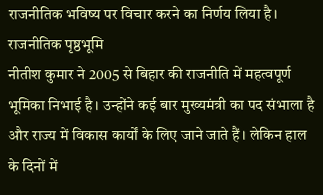राजनीतिक भविष्य पर विचार करने का निर्णय लिया है।
राजनीतिक पृष्ठभूमि
नीतीश कुमार ने 2005 से बिहार की राजनीति में महत्वपूर्ण भूमिका निभाई है। उन्होंने कई बार मुख्यमंत्री का पद संभाला है और राज्य में विकास कार्यों के लिए जाने जाते हैं। लेकिन हाल के दिनों में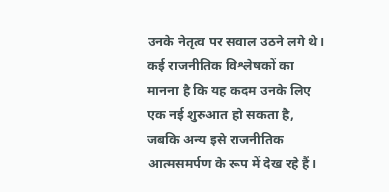उनके नेतृत्व पर सवाल उठने लगे थे। कई राजनीतिक विश्लेषकों का मानना है कि यह कदम उनके लिए एक नई शुरुआत हो सकता है, जबकि अन्य इसे राजनीतिक आत्मसमर्पण के रूप में देख रहे हैं।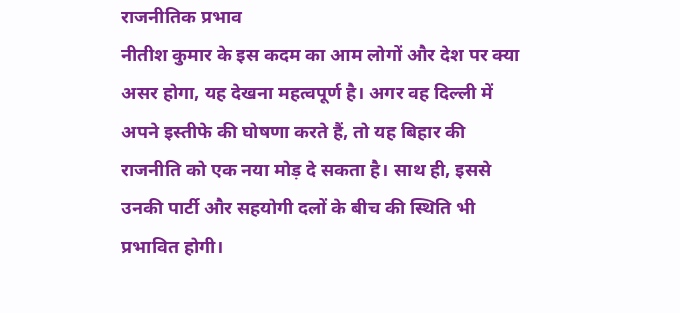राजनीतिक प्रभाव
नीतीश कुमार के इस कदम का आम लोगों और देश पर क्या असर होगा, यह देखना महत्वपूर्ण है। अगर वह दिल्ली में अपने इस्तीफे की घोषणा करते हैं, तो यह बिहार की राजनीति को एक नया मोड़ दे सकता है। साथ ही, इससे उनकी पार्टी और सहयोगी दलों के बीच की स्थिति भी प्रभावित होगी।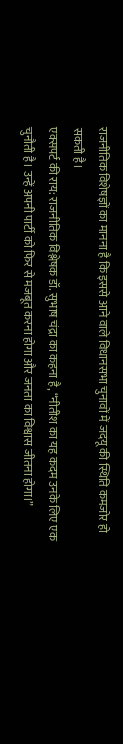राजनीतिक विशेषज्ञों का मानना है कि इससे आने वाले विधानसभा चुनावों में जदयू की स्थिति कमजोर हो सकती है।
एक्सपर्ट की राय: राजनीतिक विश्लेषक डॉ. सुभाष चंद्रा का कहना है, “नीतीश का यह कदम उनके लिए एक चुनौती है। उन्हें अपनी पार्टी को फिर से मजबूत करना होगा और जनता का विश्वास जीतना होगा।”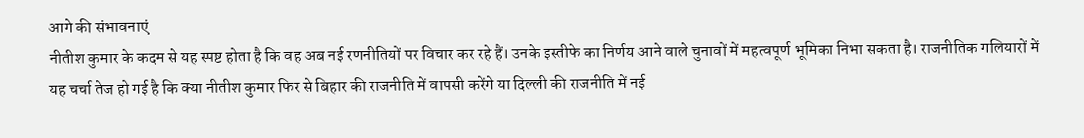आगे की संभावनाएं
नीतीश कुमार के कदम से यह स्पष्ट होता है कि वह अब नई रणनीतियों पर विचार कर रहे हैं। उनके इस्तीफे का निर्णय आने वाले चुनावों में महत्वपूर्ण भूमिका निभा सकता है। राजनीतिक गलियारों में यह चर्चा तेज हो गई है कि क्या नीतीश कुमार फिर से बिहार की राजनीति में वापसी करेंगे या दिल्ली की राजनीति में नई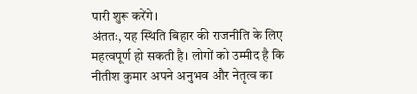पारी शुरू करेंगे।
अंततः, यह स्थिति बिहार की राजनीति के लिए महत्वपूर्ण हो सकती है। लोगों को उम्मीद है कि नीतीश कुमार अपने अनुभव और नेतृत्व का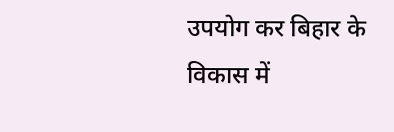उपयोग कर बिहार के विकास में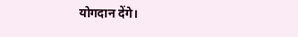योगदान देंगे।